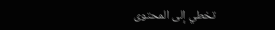تخطي إلى المحتوى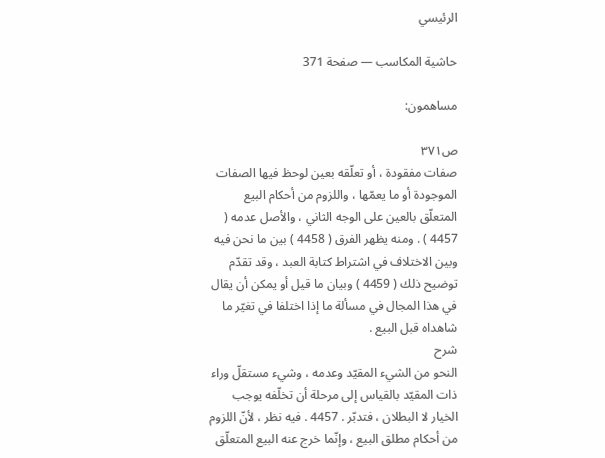الرئيسي

حاشية المكاسب — صفحة 371

مساهمون:

ص٣٧١
صفات مفقودة ، أو تعلّقه بعين لوحظ فيها الصفات الموجودة أو ما يعمّها ، واللزوم من أحكام البيع المتعلّق بالعين على الوجه الثاني ، والأصل عدمه ( 4457 ) . ومنه يظهر الفرق ( 4458 ) بين ما نحن فيه وبين الاختلاف في اشتراط كتابة العبد ، وقد تقدّم توضيح ذلك ( 4459 ) وبيان ما قيل أو يمكن أن يقال في هذا المجال في مسألة ما إذا اختلفا في تغيّر ما شاهداه قبل البيع .
شرح
النحو من الشيء المقيّد وعدمه ، وشيء مستقلّ وراء ذات المقيّد بالقياس إلى مرحلة أن تخلّفه يوجب الخيار لا البطلان ، فتدبّر . 4457 . فيه نظر ، لأنّ اللزوم من أحكام مطلق البيع ، وإنّما خرج عنه البيع المتعلّق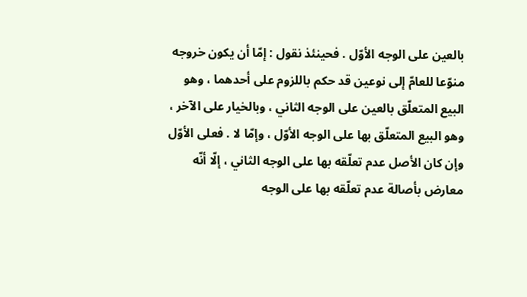بالعين على الوجه الأوّل . فحينئذ نقول : إمّا أن يكون خروجه منوّعا للعامّ إلى نوعين قد حكم باللزوم على أحدهما ، وهو البيع المتعلّق بالعين على الوجه الثاني ، وبالخيار على الآخر ، وهو البيع المتعلّق بها على الوجه الأوّل ، وإمّا لا . فعلى الأوّل وإن كان الأصل عدم تعلّقه بها على الوجه الثاني ، إلّا أنّه معارض بأصالة عدم تعلّقه بها على الوجه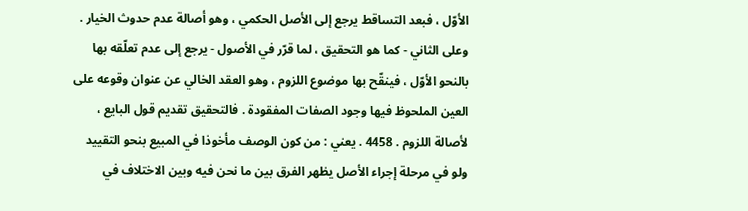الأوّل ، فبعد التساقط يرجع إلى الأصل الحكمي ، وهو أصالة عدم حدوث الخيار . وعلى الثاني - كما هو التحقيق ، لما قرّر في الأصول - يرجع إلى عدم تعلّقه بها بالنحو الأوّل ، فينقّح بها موضوع اللزوم ، وهو العقد الخالي عن عنوان وقوعه على العين الملحوظ فيها وجود الصفات المفقودة . فالتحقيق تقديم قول البايع ، لأصالة اللزوم . 4458 . يعني : من كون الوصف مأخوذا في المبيع بنحو التقييد ولو في مرحلة إجراء الأصل يظهر الفرق بين ما نحن فيه وبين الاختلاف في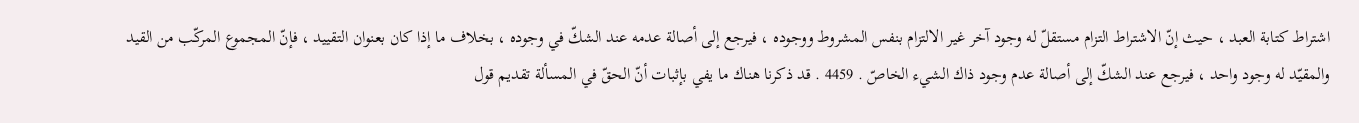اشتراط كتابة العبد ، حيث إنّ الاشتراط التزام مستقلّ له وجود آخر غير الالتزام بنفس المشروط ووجوده ، فيرجع إلى أصالة عدمه عند الشكّ في وجوده ، بخلاف ما إذا كان بعنوان التقييد ، فإنّ المجموع المركّب من القيد والمقيّد له وجود واحد ، فيرجع عند الشكّ إلى أصالة عدم وجود ذاك الشيء الخاصّ . 4459 . قد ذكرنا هناك ما يفي بإثبات أنّ الحقّ في المسألة تقديم قول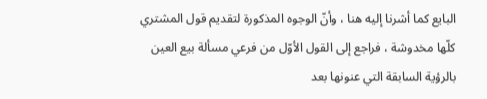البايع كما أشرنا إليه هنا ، وأنّ الوجوه المذكورة لتقديم قول المشتري كلّها مخدوشة ، فراجع إلى القول الأوّل من فرعي مسألة بيع العين بالرؤية السابقة التي عنونها بعد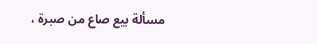مسألة بيع صاع من صبرة ،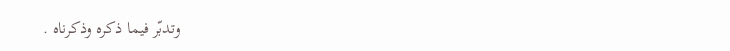وتدبّر فيما ذكره وذكرناه .